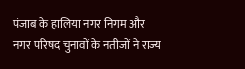पंजाब के हालिया नगर निगम और नगर परिषद चुनावों के नतीजों ने राज्य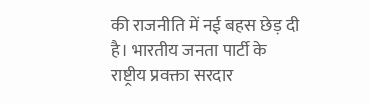की राजनीति में नई बहस छेड़ दी है। भारतीय जनता पार्टी के राष्ट्रीय प्रवक्ता सरदार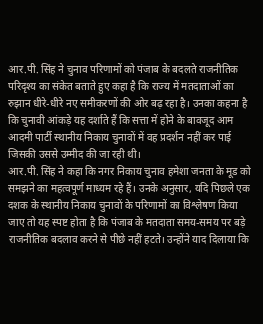आर.पी. सिंह ने चुनाव परिणामों को पंजाब के बदलते राजनीतिक परिदृश्य का संकेत बताते हुए कहा है कि राज्य में मतदाताओं का रुझान धीरे-धीरे नए समीकरणों की ओर बढ़ रहा है। उनका कहना है कि चुनावी आंकड़े यह दर्शाते हैं कि सत्ता में होने के बावजूद आम आदमी पार्टी स्थानीय निकाय चुनावों में वह प्रदर्शन नहीं कर पाई जिसकी उससे उम्मीद की जा रही थी।
आर.पी. सिंह ने कहा कि नगर निकाय चुनाव हमेशा जनता के मूड को समझने का महत्वपूर्ण माध्यम रहे हैं। उनके अनुसार, यदि पिछले एक दशक के स्थानीय निकाय चुनावों के परिणामों का विश्लेषण किया जाए तो यह स्पष्ट होता है कि पंजाब के मतदाता समय-समय पर बड़े राजनीतिक बदलाव करने से पीछे नहीं हटते। उन्होंने याद दिलाया कि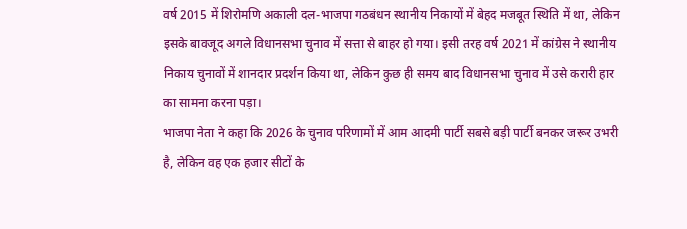वर्ष 2015 में शिरोमणि अकाली दल-भाजपा गठबंधन स्थानीय निकायों में बेहद मजबूत स्थिति में था, लेकिन इसके बावजूद अगले विधानसभा चुनाव में सत्ता से बाहर हो गया। इसी तरह वर्ष 2021 में कांग्रेस ने स्थानीय निकाय चुनावों में शानदार प्रदर्शन किया था, लेकिन कुछ ही समय बाद विधानसभा चुनाव में उसे करारी हार का सामना करना पड़ा।
भाजपा नेता ने कहा कि 2026 के चुनाव परिणामों में आम आदमी पार्टी सबसे बड़ी पार्टी बनकर जरूर उभरी है, लेकिन वह एक हजार सीटों के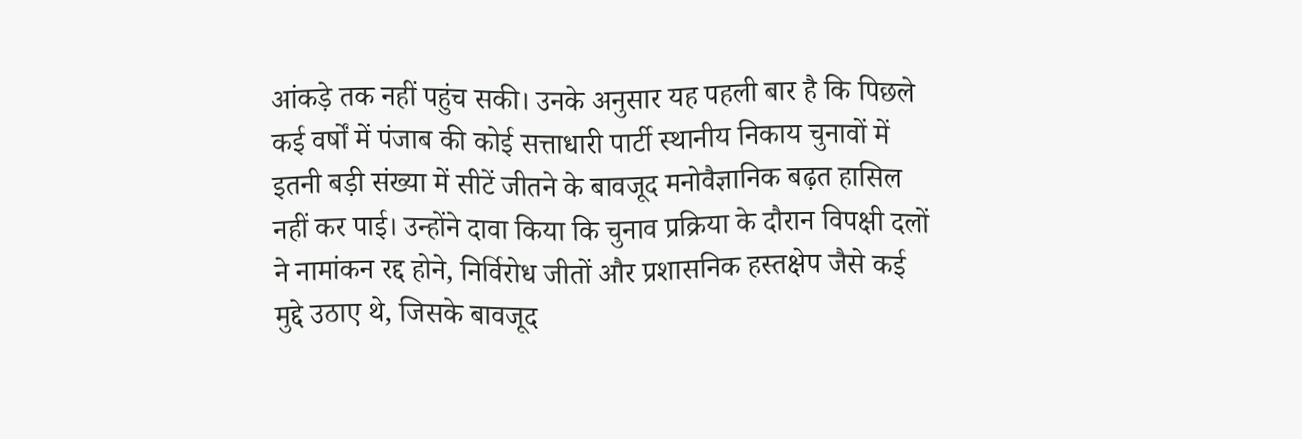आंकड़े तक नहीं पहुंच सकी। उनके अनुसार यह पहली बार है कि पिछले कई वर्षों में पंजाब की कोई सत्ताधारी पार्टी स्थानीय निकाय चुनावों में इतनी बड़ी संख्या में सीटें जीतने के बावजूद मनोवैज्ञानिक बढ़त हासिल नहीं कर पाई। उन्होंने दावा किया कि चुनाव प्रक्रिया के दौरान विपक्षी दलों ने नामांकन रद्द होने, निर्विरोध जीतों और प्रशासनिक हस्तक्षेप जैसे कई मुद्दे उठाए थे, जिसके बावजूद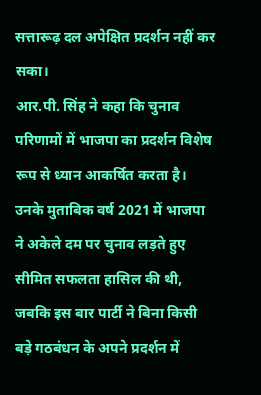सत्तारूढ़ दल अपेक्षित प्रदर्शन नहीं कर सका।
आर.पी. सिंह ने कहा कि चुनाव परिणामों में भाजपा का प्रदर्शन विशेष रूप से ध्यान आकर्षित करता है। उनके मुताबिक वर्ष 2021 में भाजपा ने अकेले दम पर चुनाव लड़ते हुए सीमित सफलता हासिल की थी, जबकि इस बार पार्टी ने बिना किसी बड़े गठबंधन के अपने प्रदर्शन में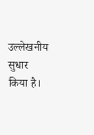उल्लेखनीय सुधार किया है।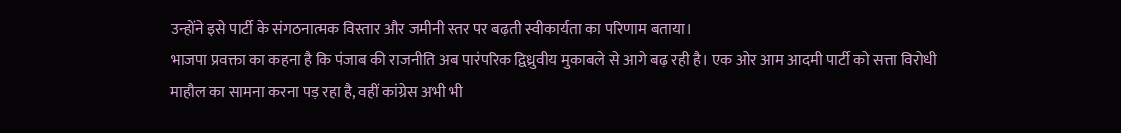उन्होंने इसे पार्टी के संगठनात्मक विस्तार और जमीनी स्तर पर बढ़ती स्वीकार्यता का परिणाम बताया।
भाजपा प्रवक्ता का कहना है कि पंजाब की राजनीति अब पारंपरिक द्विध्रुवीय मुकाबले से आगे बढ़ रही है। एक ओर आम आदमी पार्टी को सत्ता विरोधी माहौल का सामना करना पड़ रहा है, वहीं कांग्रेस अभी भी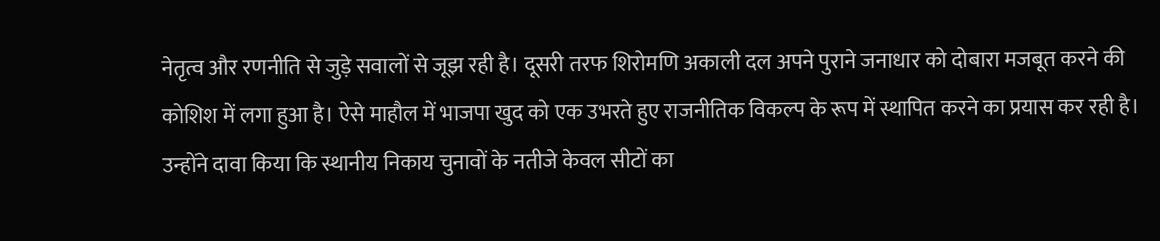नेतृत्व और रणनीति से जुड़े सवालों से जूझ रही है। दूसरी तरफ शिरोमणि अकाली दल अपने पुराने जनाधार को दोबारा मजबूत करने की कोशिश में लगा हुआ है। ऐसे माहौल में भाजपा खुद को एक उभरते हुए राजनीतिक विकल्प के रूप में स्थापित करने का प्रयास कर रही है।
उन्होंने दावा किया कि स्थानीय निकाय चुनावों के नतीजे केवल सीटों का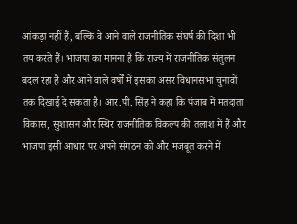आंकड़ा नहीं हैं, बल्कि वे आने वाले राजनीतिक संघर्ष की दिशा भी तय करते हैं। भाजपा का मानना है कि राज्य में राजनीतिक संतुलन बदल रहा है और आने वाले वर्षों में इसका असर विधानसभा चुनावों तक दिखाई दे सकता है। आर.पी. सिंह ने कहा कि पंजाब में मतदाता विकास, सुशासन और स्थिर राजनीतिक विकल्प की तलाश में हैं और भाजपा इसी आधार पर अपने संगठन को और मजबूत करने में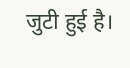जुटी हुई है।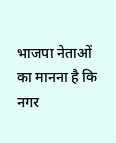भाजपा नेताओं का मानना है कि नगर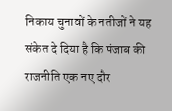निकाय चुनावों के नतीजों ने यह संकेत दे दिया है कि पंजाब की राजनीति एक नए दौर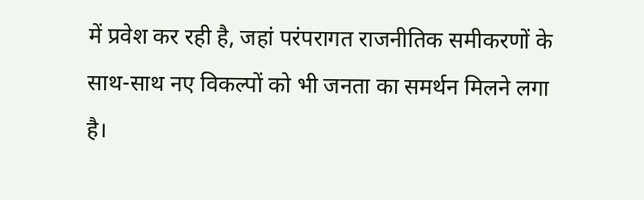में प्रवेश कर रही है, जहां परंपरागत राजनीतिक समीकरणों के साथ-साथ नए विकल्पों को भी जनता का समर्थन मिलने लगा है।